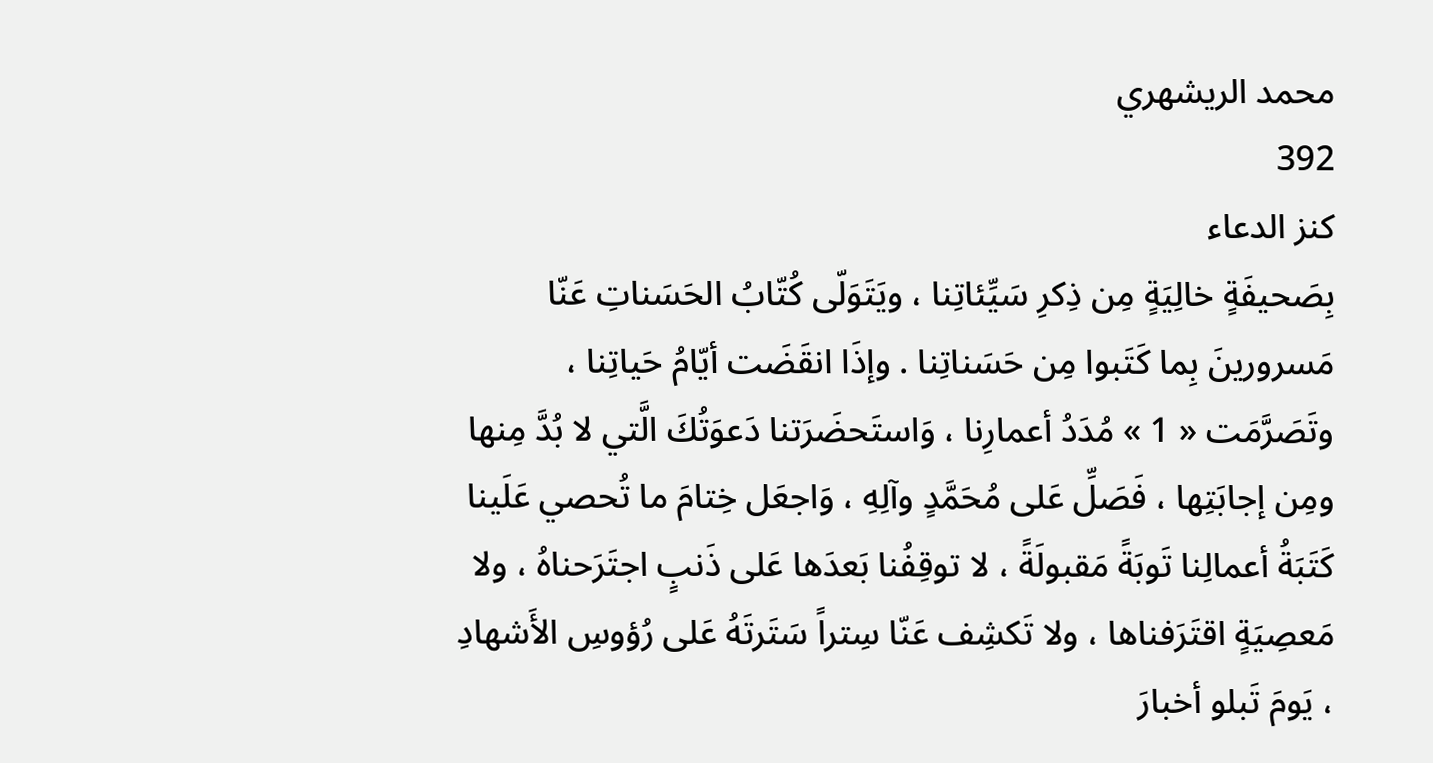محمد الريشهري
392
كنز الدعاء
بِصَحيفَةٍ خالِيَةٍ مِن ذِكرِ سَيِّئاتِنا ، ويَتَوَلّى كُتّابُ الحَسَناتِ عَنّا مَسرورينَ بِما كَتَبوا مِن حَسَناتِنا . وإذَا انقَضَت أيّامُ حَياتِنا ، وتَصَرَّمَت « 1 » مُدَدُ أعمارِنا ، وَاستَحضَرَتنا دَعوَتُكَ الَّتي لا بُدَّ مِنها ومِن إجابَتِها ، فَصَلِّ عَلى مُحَمَّدٍ وآلِهِ ، وَاجعَل خِتامَ ما تُحصي عَلَينا كَتَبَةُ أعمالِنا تَوبَةً مَقبولَةً ، لا توقِفُنا بَعدَها عَلى ذَنبٍ اجتَرَحناهُ ، ولا مَعصِيَةٍ اقتَرَفناها ، ولا تَكشِف عَنّا سِتراً سَتَرتَهُ عَلى رُؤوسِ الأَشهادِ ، يَومَ تَبلو أخبارَ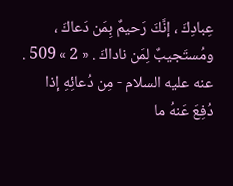عِبادِكَ ، إنَّكَ رَحيمٌ بِمَن دَعاكَ ، ومُستَجيبٌ لِمَن ناداكَ . « 2 » 509 . عنه عليه السلام - مِن دُعائِهِ إذا دُفِعَ عَنهُ ما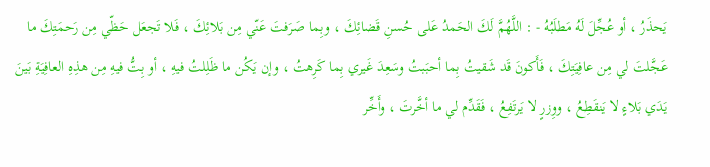يَحذَرُ ، أو عُجِّلَ لَهُ مَطلَبُهُ - : اللَّهُمَّ لَكَ الحَمدُ عَلى حُسنِ قَضائِكَ ، وبِما صَرَفتَ عَنّي مِن بَلائِكَ ، فَلا تَجعَل حَظّي مِن رَحمَتِكَ ما عَجَّلتَ لي مِن عافِيَتِكَ ، فَأَكونَ قَد شَقيتُ بِما أحبَبتُ وسَعِدَ غَيري بِما كَرِهتُ ، وإن يَكُن ما ظَلِلتُ فيهِ ، أو بِتُّ فيهِ مِن هذِهِ العافِيَةِ بَينَ يَدَي بَلاءٍ لا يَنقَطِعُ ، ووِزرٍ لا يَرتَفِعُ ، فَقَدِّم لي ما أخَّرتَ ، وأَخِّر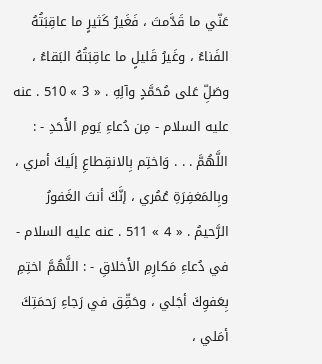عَنّي ما قَدَّمتَ ، فَغَيرُ كَثيرٍ ما عاقِبَتُهُ الفَناءُ ، وغَيرُ قَليلٍ ما عاقِبَتُهُ البَقاءُ ، وصَلِّ عَلى مُحَمَّدٍ وآلِهِ . « 3 » 510 . عنه عليه السلام - مِن دُعاءِ يَومِ الأَحَدِ - : اللَّهُمَّ . . . وَاختِم بِالانقِطاعِ إلَيكَ أمري ، وبِالمَغفِرَةِ عُمُري ، إنَّكَ أنتَ الغَفورُ الرَّحيمُ . « 4 » 511 . عنه عليه السلام - في دُعاءِ مَكارِمِ الأَخلاقِ - : اللَّهُمَّ اختِمِ بِعَفوِكَ أجَلي ، وحَقِّق في رَجاءِ رَحمَتِكَ أمَلي ،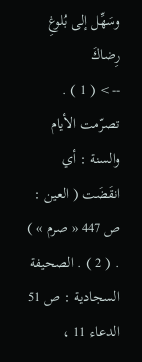وسَهِّل إلى بُلوغِ رِضاكَ
--> ( 1 ) . تصرّمت الأيام والسنة : أي انقَضَت ( العين : ص 447 « صرم » ) . ( 2 ) . الصحيفة السجادية : ص 51 الدعاء 11 ،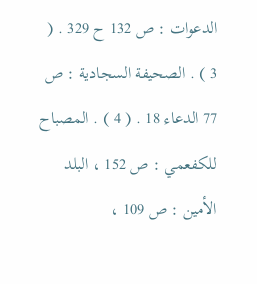الدعوات : ص 132 ح 329 . ( 3 ) . الصحيفة السجادية : ص 77 الدعاء 18 . ( 4 ) . المصباح للكفعمي : ص 152 ، البلد الأمين : ص 109 ،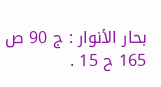بحار الأنوار : ج 90 ص 165 ح 15 .